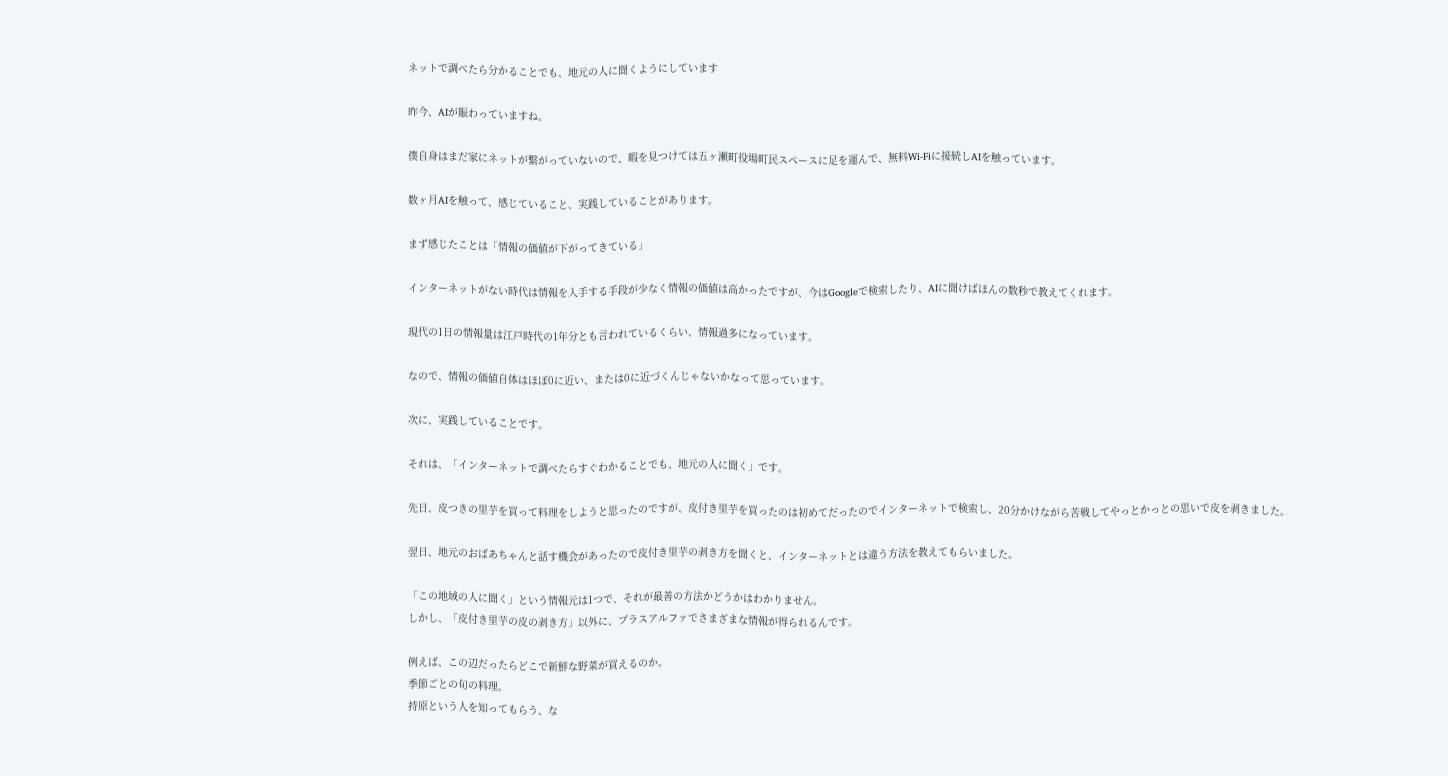ネットで調べたら分かることでも、地元の人に聞くようにしています

昨今、AIが賑わっていますね。

僕自身はまだ家にネットが繋がっていないので、暇を見つけては五ヶ瀬町役場町民スペースに足を運んで、無料Wi-Fiに接続しAIを触っています。

数ヶ月AIを触って、感じていること、実践していることがあります。

まず感じたことは「情報の価値が下がってきている」

インターネットがない時代は情報を入手する手段が少なく情報の価値は高かったですが、今はGoogleで検索したり、AIに聞けばほんの数秒で教えてくれます。

現代の1日の情報量は江戸時代の1年分とも言われているくらい、情報過多になっています。

なので、情報の価値自体はほぼ0に近い、または0に近づくんじゃないかなって思っています。

次に、実践していることです。

それは、「インターネットで調べたらすぐわかることでも、地元の人に聞く」です。

先日、皮つきの里芋を買って料理をしようと思ったのですが、皮付き里芋を買ったのは初めてだったのでインターネットで検索し、20分かけながら苦戦してやっとかっとの思いで皮を剥きました。

翌日、地元のおばあちゃんと話す機会があったので皮付き里芋の剥き方を聞くと、インターネットとは違う方法を教えてもらいました。

「この地域の人に聞く」という情報元は1つで、それが最善の方法かどうかはわかりません。
しかし、「皮付き里芋の皮の剥き方」以外に、プラスアルファでさまざまな情報が得られるんです。

例えば、この辺だったらどこで新鮮な野菜が買えるのか。
季節ごとの旬の料理。
持原という人を知ってもらう、な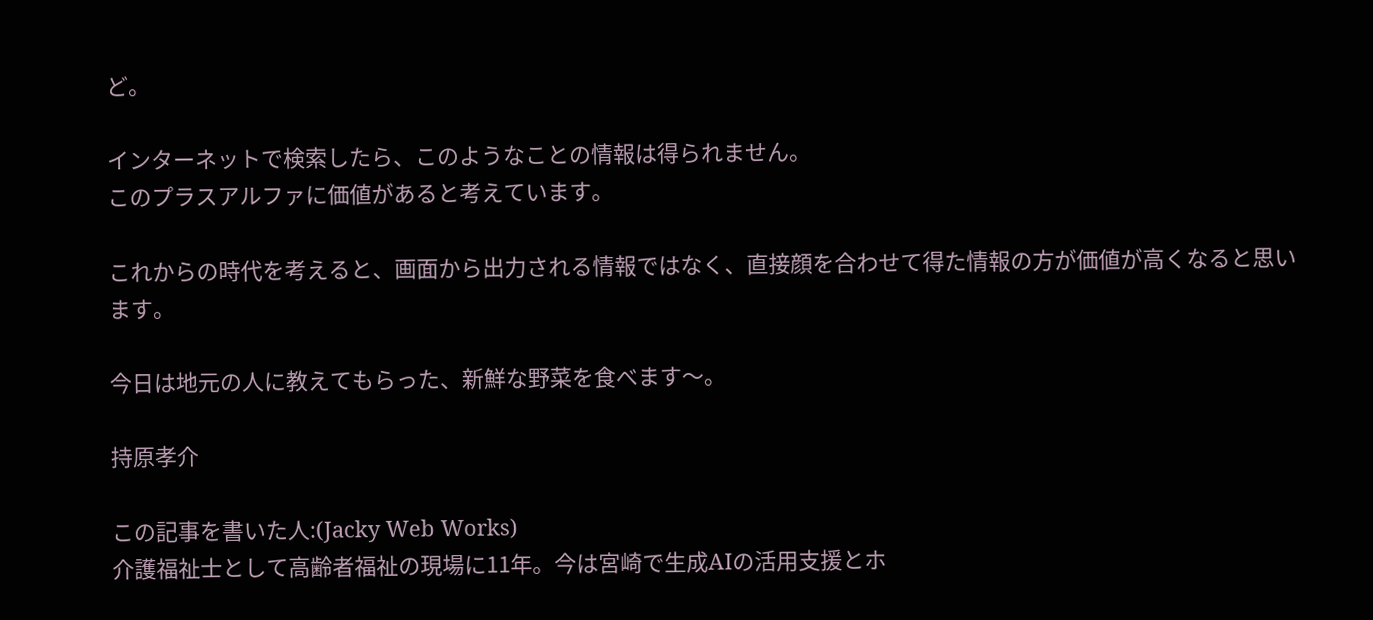ど。

インターネットで検索したら、このようなことの情報は得られません。
このプラスアルファに価値があると考えています。

これからの時代を考えると、画面から出力される情報ではなく、直接顔を合わせて得た情報の方が価値が高くなると思います。

今日は地元の人に教えてもらった、新鮮な野菜を食べます〜。

持原孝介

この記事を書いた人:(Jacky Web Works)
介護福祉士として高齢者福祉の現場に11年。今は宮崎で生成AIの活用支援とホ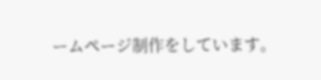ームページ制作をしています。